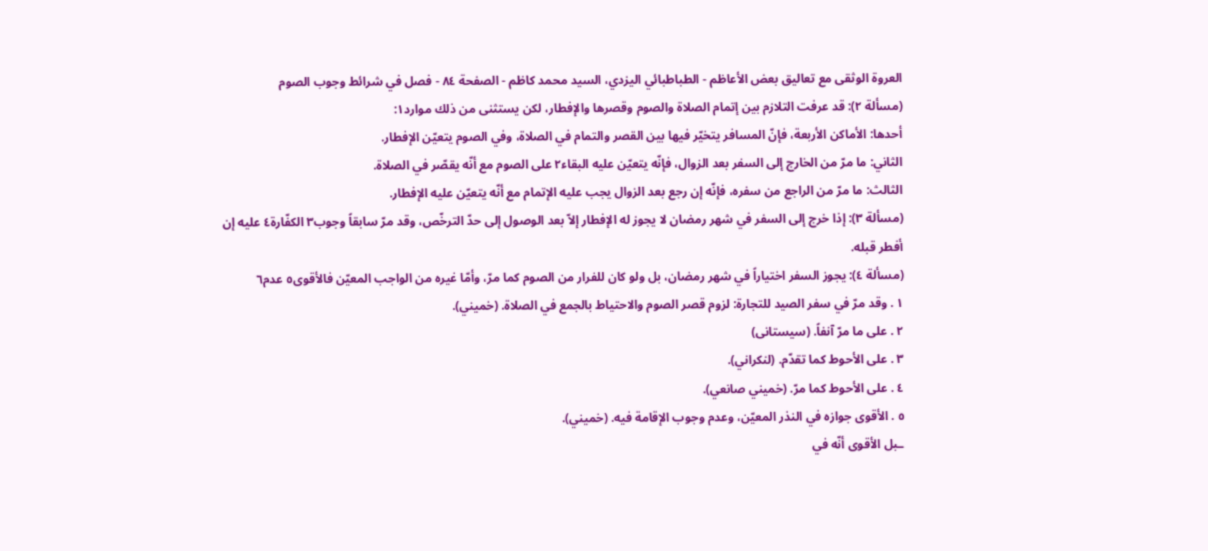العروة الوثقى مع تعاليق بعض الأعاظم - الطباطبائي اليزدي، السيد محمد كاظم - الصفحة ٨٤ - فصل في شرائط وجوب الصوم
(مسألة ٢): قد عرفت التلازم بين إتمام الصلاة والصوم وقصرها والإفطار، لكن يستثنى من ذلك موارد١:
أحدها: الأماكن الأربعة، فإنّ المسافر يتخيّر فيها بين القصر والتمام في الصلاة، وفي الصوم يتعيّن الإفطار.
الثاني: ما مرّ من الخارج إلى السفر بعد الزوال، فإنّه يتعيّن عليه البقاء٢ على الصوم مع أنّه يقصّر في الصلاة.
الثالث: ما مرّ من الراجع من سفره، فإنّه إن رجع بعد الزوال يجب عليه الإتمام مع أنّه يتعيّن عليه الإفطار.
(مسألة ٣): إذا خرج إلى السفر في شهر رمضان لا يجوز له الإفطار إلاّ بعد الوصول إلى حدّ الترخّص، وقد مرّ سابقاً وجوب٣ الكفّارة٤ عليه إن أفطر قبله.
(مسألة ٤): يجوز السفر اختياراً في شهر رمضان، بل ولو كان للفرار من الصوم كما مرّ، وأمّا غيره من الواجب المعيّن فالأقوى٥ عدم٦
١ . وقد مرّ في سفر الصيد للتجارة: لزوم قصر الصوم والاحتياط بالجمع في الصلاة. (خميني).
٢ . على ما مرّ آنفاً. (سيستانى)
٣ . على الأحوط كما تقدّم. (لنكراني).
٤ . على الأحوط كما مرّ. (خميني صانعي).
٥ . الأقوى جوازه في النذر المعيّن، وعدم وجوب الإقامة فيه. (خميني).
ـبل الأقوى أنّه في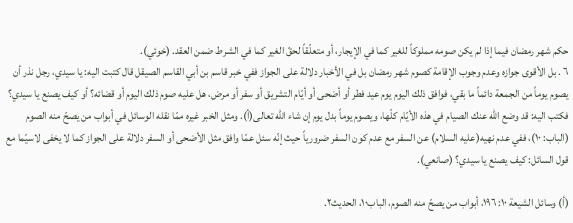حكم شهر رمضان فيما إذا لم يكن صومه مملوكاً للغير كما في الإيجار، أو متعلّقاً لحقّ الغير كما في الشرط ضمن العقد. (خوئي).
٦ . بل الأقوى جوازه وعدم وجوب الإقامة كصوم شهر رمضان بل في الأخبار دلالة على الجواز ففي خبر قاسم بن أبي القاسم الصيقل قال كتبت اليه: يا سيدي، رجل نذر أن يصوم يوماً من الجمعة دائماً ما بقي، فوافق ذلك اليوم يوم عيد فطر أو أضحى أو أيّام التشريق أو سفر أو مرض، هل عليه صوم ذلك اليوم أو قضائه؟ أو كيف يصنع يا سيدي؟ فكتب اليه: قد وضع الله عنك الصيام في هذه الأيّام كلّها، ويصوم يوماً بدل يوم إن شاء الله تعالى(أ). ومثل الخبر غيره ممّا نقله الوسائل في أبواب من يصحّ منه الصوم (الباب: ١٠)، ففي عدم نهيه(عليه السلام) عن السفر مع عدم كون السفر ضرورياً حيث إنّه سئل عمّا وافق مثل الأضحى أو السفر دلالة على الجواز كما لا يخفى لاسيّما مع قول السائل: كيف يصنع يا سيدي؟ (صانعي).

(أ) وسائل الشيعة ١٠: ١٩٦، أبواب من يصحّ منه الصوم، الباب١٠، الحديث٢.